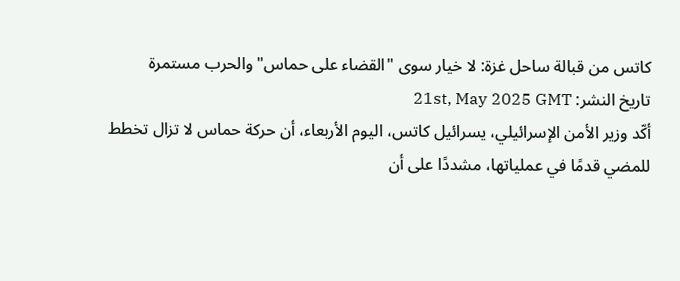كاتس من قبالة ساحل غزة: لا خيار سوى "القضاء على حماس" والحرب مستمرة
تاريخ النشر: 21st, May 2025 GMT
أكّد وزير الأمن الإسرائيلي، يسرائيل كاتس، اليوم الأربعاء، أن حركة حماس لا تزال تخطط للمضي قدمًا في عملياتها، مشددًا على أن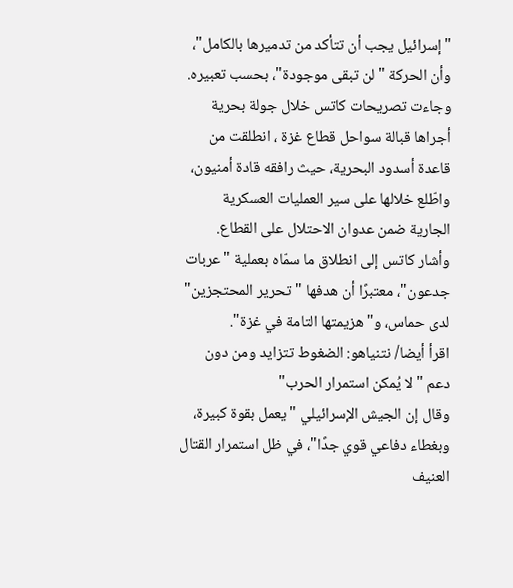"إسرائيل يجب أن تتأكد من تدميرها بالكامل"، وأن الحركة "لن تبقى موجودة"، بحسب تعبيره.
وجاءت تصريحات كاتس خلال جولة بحرية أجراها قبالة سواحل قطاع غزة ، انطلقت من قاعدة أسدود البحرية، حيث رافقه قادة أمنيون، واطّلع خلالها على سير العمليات العسكرية الجارية ضمن عدوان الاحتلال على القطاع.
وأشار كاتس إلى انطلاق ما سمّاه بعملية "عربات جدعون"، معتبرًا أن هدفها "تحرير المحتجزين" لدى حماس، و"هزيمتها التامة في غزة".
اقرأ أيضا/ نتنياهو: الضغوط تتزايد ومن دون دعم "لا يُمكن استمرار الحرب"
وقال إن الجيش الإسرائيلي "يعمل بقوة كبيرة، وبغطاء دفاعي قوي جدًا"، في ظل استمرار القتال العنيف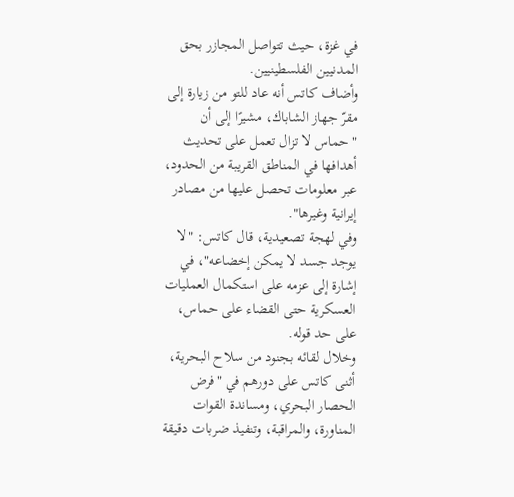في غزة، حيث تتواصل المجازر بحق المدنيين الفلسطينيين.
وأضاف كاتس أنه عاد للتو من زيارة إلى مقرّ جهاز الشاباك، مشيرًا إلى أن "حماس لا تزال تعمل على تحديث أهدافها في المناطق القريبة من الحدود، عبر معلومات تحصل عليها من مصادر إيرانية وغيرها".
وفي لهجة تصعيدية، قال كاتس: "لا يوجد جسد لا يمكن إخضاعه"، في إشارة إلى عزمه على استكمال العمليات العسكرية حتى القضاء على حماس، على حد قوله.
وخلال لقائه بجنود من سلاح البحرية، أثنى كاتس على دورهم في "فرض الحصار البحري، ومساندة القوات المناورة، والمراقبة، وتنفيذ ضربات دقيقة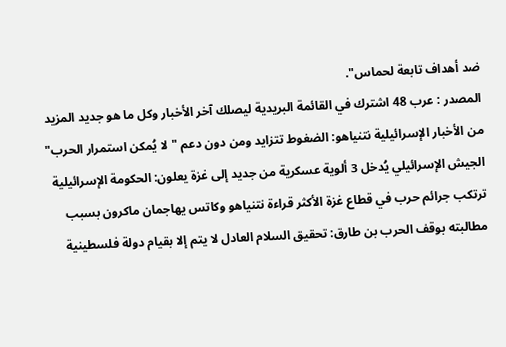ضد أهداف تابعة لحماس".
المصدر : عرب 48 اشترك في القائمة البريدية ليصلك آخر الأخبار وكل ما هو جديد المزيد من الأخبار الإسرائيلية نتنياهو: الضغوط تتزايد ومن دون دعم "لا يُمكن استمرار الحرب" الجيش الإسرائيلي يُدخل 3 ألوية عسكرية من جديد إلى غزة يعلون: الحكومة الإسرائيلية ترتكب جرائم حرب في قطاع غزة الأكثر قراءة نتنياهو وكاتس يهاجمان ماكرون بسبب مطالبته بوقف الحرب بن طارق: تحقيق السلام العادل لا يتم إلا بقيام دولة فلسطينية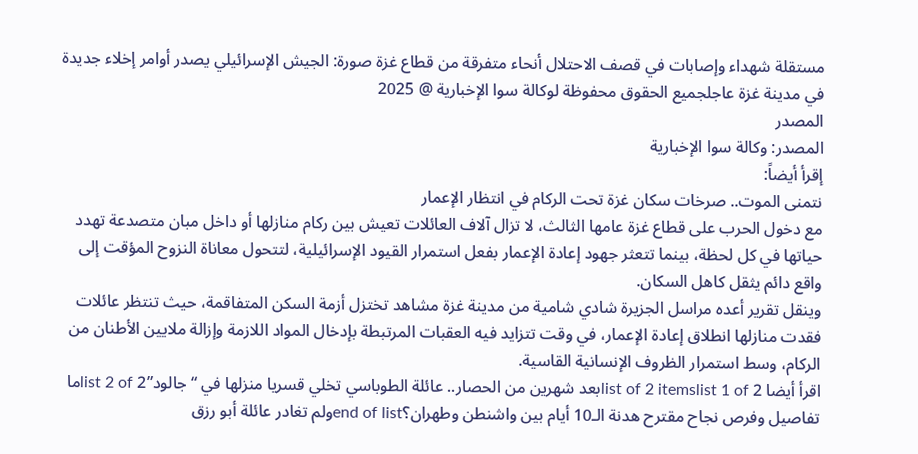مستقلة شهداء وإصابات في قصف الاحتلال أنحاء متفرقة من قطاع غزة صورة: الجيش الإسرائيلي يصدر أوامر إخلاء جديدة في مدينة غزة عاجلجميع الحقوق محفوظة لوكالة سوا الإخبارية @ 2025
المصدر
المصدر: وكالة سوا الإخبارية
إقرأ أيضاً:
نتمنى الموت.. صرخات سكان غزة تحت الركام في انتظار الإعمار
مع دخول الحرب على قطاع غزة عامها الثالث، لا تزال آلاف العائلات تعيش بين ركام منازلها أو داخل مبان متصدعة تهدد حياتها في كل لحظة، بينما تتعثر جهود إعادة الإعمار بفعل استمرار القيود الإسرائيلية، لتتحول معاناة النزوح المؤقت إلى واقع دائم يثقل كاهل السكان.
وينقل تقرير أعده مراسل الجزيرة شادي شامية من مدينة غزة مشاهد تختزل أزمة السكن المتفاقمة، حيث تنتظر عائلات فقدت منازلها انطلاق إعادة الإعمار، في وقت تتزايد فيه العقبات المرتبطة بإدخال المواد اللازمة وإزالة ملايين الأطنان من الركام، وسط استمرار الظروف الإنسانية القاسية.
اقرأ أيضا list of 2 itemslist 1 of 2بعد شهرين من الحصار.. عائلة الطوباسي تخلي قسريا منزلها في “جالود”list 2 of 2ما تفاصيل وفرص نجاح مقترح هدنة الـ10 أيام بين واشنطن وطهران؟end of listولم تغادر عائلة أبو رزق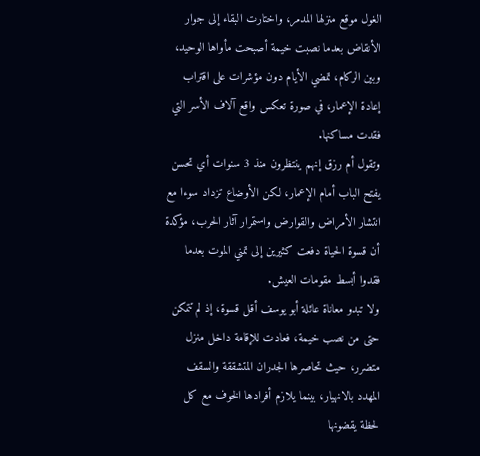الغول موقع منزلها المدمر، واختارت البقاء إلى جوار الأنقاض بعدما نصبت خيمة أصبحت مأواها الوحيد، وبين الركام، تمضي الأيام دون مؤشرات على اقتراب إعادة الإعمار، في صورة تعكس واقع آلاف الأسر التي فقدت مساكنها.
وتقول أم رزق إنهم ينتظرون منذ 3 سنوات أي تحسن يفتح الباب أمام الإعمار، لكن الأوضاع تزداد سوءا مع انتشار الأمراض والقوارض واستمرار آثار الحرب، مؤكدة أن قسوة الحياة دفعت كثيرين إلى تمني الموت بعدما فقدوا أبسط مقومات العيش.
ولا تبدو معاناة عائلة أبو يوسف أقل قسوة، إذ لم تتمكن حتى من نصب خيمة، فعادت للإقامة داخل منزل متضرر، حيث تحاصرها الجدران المتشققة والسقف المهدد بالانهيار، بينما يلازم أفرادها الخوف مع كل لحظة يقضونها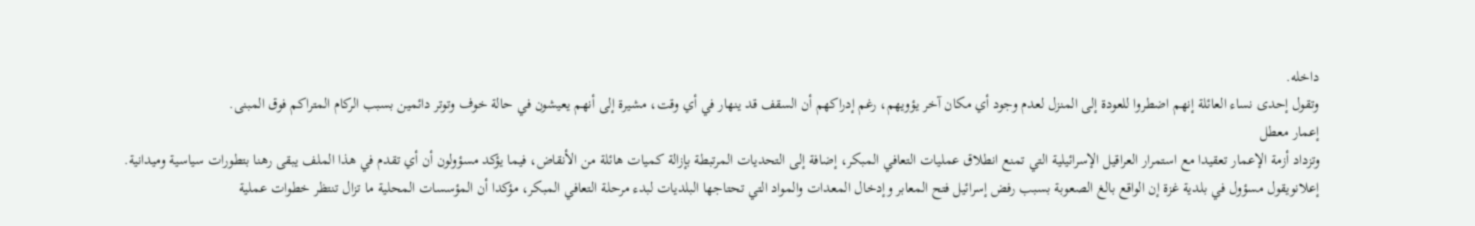داخله.
وتقول إحدى نساء العائلة إنهم اضطروا للعودة إلى المنزل لعدم وجود أي مكان آخر يؤويهم، رغم إدراكهم أن السقف قد ينهار في أي وقت، مشيرة إلى أنهم يعيشون في حالة خوف وتوتر دائمين بسبب الركام المتراكم فوق المبنى.
إعمار معطل
وتزداد أزمة الإعمار تعقيدا مع استمرار العراقيل الإسرائيلية التي تمنع انطلاق عمليات التعافي المبكر، إضافة إلى التحديات المرتبطة بإزالة كميات هائلة من الأنقاض، فيما يؤكد مسؤولون أن أي تقدم في هذا الملف يبقى رهنا بتطورات سياسية وميدانية.
إعلانويقول مسؤول في بلدية غزة إن الواقع بالغ الصعوبة بسبب رفض إسرائيل فتح المعابر وإدخال المعدات والمواد التي تحتاجها البلديات لبدء مرحلة التعافي المبكر، مؤكدا أن المؤسسات المحلية ما تزال تنتظر خطوات عملية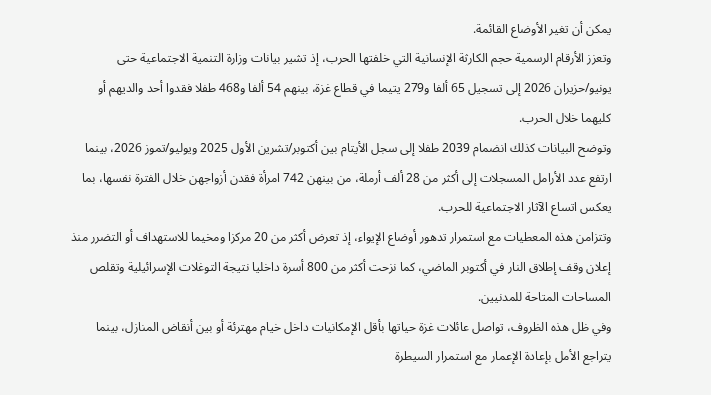يمكن أن تغير الأوضاع القائمة.
وتعزز الأرقام الرسمية حجم الكارثة الإنسانية التي خلفتها الحرب، إذ تشير بيانات وزارة التنمية الاجتماعية حتى يونيو/حزيران 2026 إلى تسجيل 65 ألفا و279 يتيما في قطاع غزة، بينهم 54 ألفا و468 طفلا فقدوا أحد والديهم أو كليهما خلال الحرب.
وتوضح البيانات كذلك انضمام 2039 طفلا إلى سجل الأيتام بين أكتوبر/تشرين الأول 2025 ويوليو/تموز 2026، بينما ارتفع عدد الأرامل المسجلات إلى أكثر من 28 ألف أرملة، من بينهن 742 امرأة فقدن أزواجهن خلال الفترة نفسها، بما يعكس اتساع الآثار الاجتماعية للحرب.
وتتزامن هذه المعطيات مع استمرار تدهور أوضاع الإيواء، إذ تعرض أكثر من 20 مركزا ومخيما للاستهداف أو التضرر منذ إعلان وقف إطلاق النار في أكتوبر الماضي، كما نزحت أكثر من 800 أسرة داخليا نتيجة التوغلات الإسرائيلية وتقلص المساحات المتاحة للمدنيين.
وفي ظل هذه الظروف، تواصل عائلات غزة حياتها بأقل الإمكانيات داخل خيام مهترئة أو بين أنقاض المنازل، بينما يتراجع الأمل بإعادة الإعمار مع استمرار السيطرة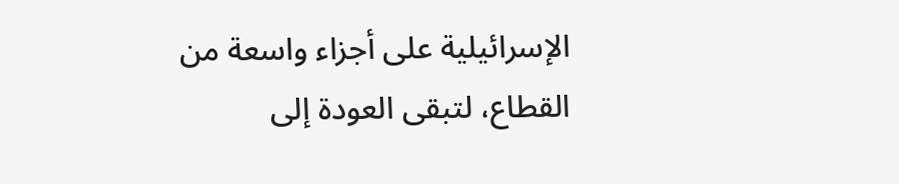الإسرائيلية على أجزاء واسعة من القطاع، لتبقى العودة إلى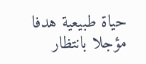حياة طبيعية هدفا مؤجلا بانتظار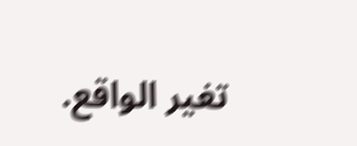تغير الواقع.